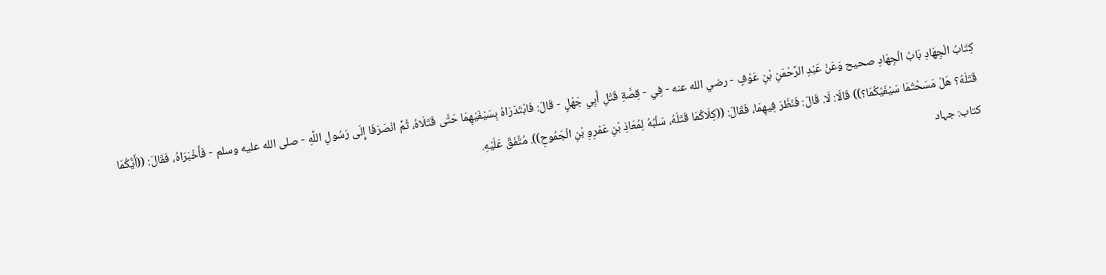كِتَابُ الْجِهَادِ بَابُ الْجِهَادِ صحيح وَعَنْ عَبْدِ الرَّحْمَنِ بْنِ عَوْفٍ - رضي الله عنه - فِي - قِصَّةِ قَتْلِ أَبِي جَهْلٍ - قَالَ: فَابْتَدَرَاهُ بِسَيْفَيْهِمَا حَتَّى قَتَلَاهُ، ثُمَّ انْصَرَفَا إِلَى رَسُولِ اللَّهِ - صلى الله عليه وسلم - فَأَخْبَرَاهُ، فَقَالَ: ((أَيُّكُمَا قَتَلَهُ؟ هَلْ مَسَحْتُمَا سَيْفَيْكُمَا؟)) قَالَا: لَا. قَالَ: فَنَظَرَ فِيهِمَا، فَقَالَ: ((كِلَاكُمَا قَتَلَهُ، سَلْبُهُ لِمُعَاذِ بْنِ عَمْرِوِ بْنِ الْجَمُوحِ)). مُتَّفَقٌ عَلَيْهِ.
کتاب: جہاد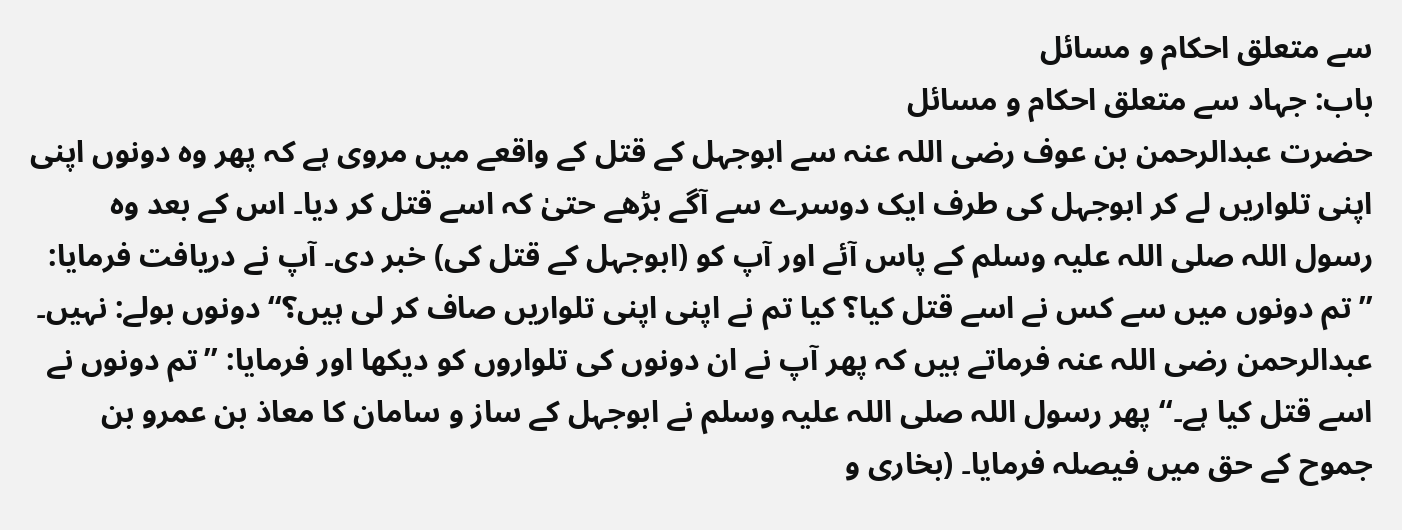سے متعلق احکام و مسائل
باب: جہاد سے متعلق احکام و مسائل
حضرت عبدالرحمن بن عوف رضی اللہ عنہ سے ابوجہل کے قتل کے واقعے میں مروی ہے کہ پھر وہ دونوں اپنی اپنی تلواریں لے کر ابوجہل کی طرف ایک دوسرے سے آگے بڑھے حتیٰ کہ اسے قتل کر دیا۔ اس کے بعد وہ رسول اللہ صلی اللہ علیہ وسلم کے پاس آئے اور آپ کو (ابوجہل کے قتل کی) خبر دی۔ آپ نے دریافت فرمایا: ’’تم دونوں میں سے کس نے اسے قتل کیا؟ کیا تم نے اپنی اپنی تلواریں صاف کر لی ہیں؟‘‘ دونوں بولے: نہیں۔ عبدالرحمن رضی اللہ عنہ فرماتے ہیں کہ پھر آپ نے ان دونوں کی تلواروں کو دیکھا اور فرمایا: ’’تم دونوں نے اسے قتل کیا ہے۔‘‘ پھر رسول اللہ صلی اللہ علیہ وسلم نے ابوجہل کے ساز و سامان کا معاذ بن عمرو بن جموح کے حق میں فیصلہ فرمایا۔ (بخاری و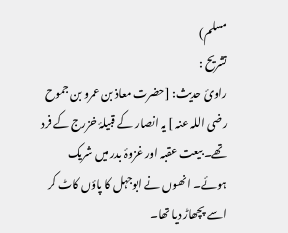مسلم)
تشریح :
راوئ حدیث: [حضرت معاذ بن عمرو بن جموح رضی اللہ عنہ ] یہ انصار کے قبیلۂ خزرج کے فرد تھے۔ بیعت عقبہ اور غزوۂ بدر میں شریک ہوئے۔ انھوں نے ابوجہل کا پاؤں کاٹ کر اسے پچھاڑ دیا تھا۔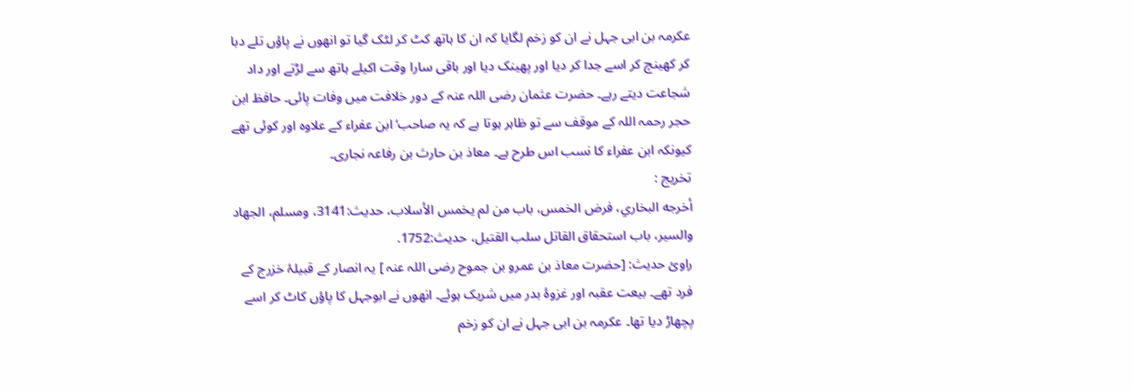عکرمہ بن ابی جہل نے ان کو زخم لگایا کہ ان کا ہاتھ کٹ کر لٹک گیا تو انھوں نے پاؤں تلے دبا کر کھینچ کر اسے جدا کر دیا اور پھینک دیا اور باقی سارا وقت اکیلے ہاتھ سے لڑتے اور داد شجاعت دیتے رہے۔ حضرت عثمان رضی اللہ عنہ کے دور خلافت میں وفات پائی۔ حافظ ابن حجر رحمہ اللہ کے موقف سے تو ظاہر ہوتا ہے کہ یہ صاحب‘ ابن عفراء کے علاوہ اور کوئی تھے کیونکہ ابن عفراء کا نسب اس طرح ہے۔ معاذ بن حارث بن رفاعہ نجاری۔
تخریج :
أخرجه البخاري، فرض الخمس، باب من لم يخمس الأسلاب، حديث:3141، ومسلم، الجهاد والسير، باب استحقاق القاتل سلب القتيل، حديث:1752.
راوئ حدیث: [حضرت معاذ بن عمرو بن جموح رضی اللہ عنہ ] یہ انصار کے قبیلۂ خزرج کے فرد تھے۔ بیعت عقبہ اور غزوۂ بدر میں شریک ہوئے۔ انھوں نے ابوجہل کا پاؤں کاٹ کر اسے پچھاڑ دیا تھا۔ عکرمہ بن ابی جہل نے ان کو زخم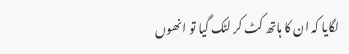لگایا کہ ان کا ہاتھ کٹ کر لٹک گیا تو انھوں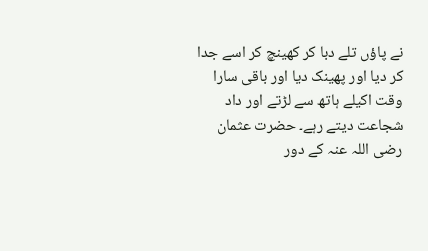نے پاؤں تلے دبا کر کھینچ کر اسے جدا کر دیا اور پھینک دیا اور باقی سارا وقت اکیلے ہاتھ سے لڑتے اور داد شجاعت دیتے رہے۔ حضرت عثمان رضی اللہ عنہ کے دور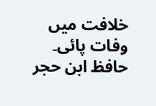خلافت میں وفات پائی۔ حافظ ابن حجر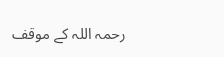رحمہ اللہ کے موقف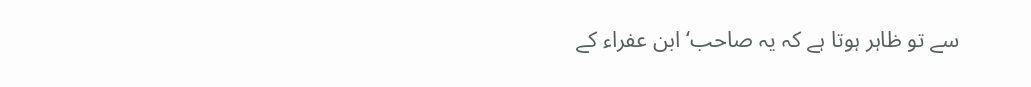سے تو ظاہر ہوتا ہے کہ یہ صاحب‘ ابن عفراء کے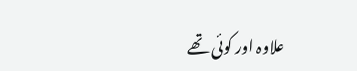علاوہ اور کوئی تھے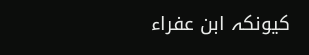کیونکہ ابن عفراء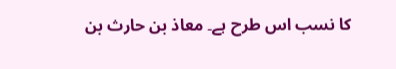کا نسب اس طرح ہے۔ معاذ بن حارث بن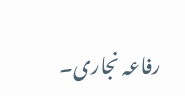رفاعہ نجاری۔